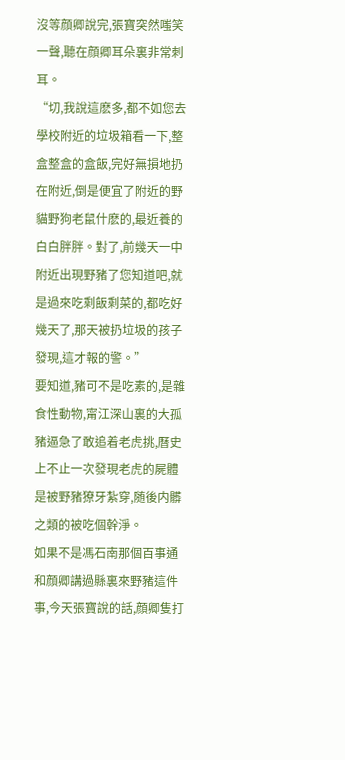沒等顔卿說完,張寶突然嗤笑一聲,聽在顔卿耳朵裏非常刺耳。
“切,我說這麽多,都不如您去學校附近的垃圾箱看一下,整盒整盒的盒飯,完好無損地扔在附近,倒是便宜了附近的野貓野狗老鼠什麽的,最近養的白白胖胖。對了,前幾天一中附近出現野豬了您知道吧,就是過來吃剩飯剩菜的,都吃好幾天了,那天被扔垃圾的孩子發現,這才報的警。”
要知道,豬可不是吃素的,是雜食性動物,甯江深山裏的大孤豬逼急了敢追着老虎挑,曆史上不止一次發現老虎的屍體是被野豬獠牙紮穿,随後内髒之類的被吃個幹淨。
如果不是馮石南那個百事通和顔卿講過縣裏來野豬這件事,今天張寶說的話,顔卿隻打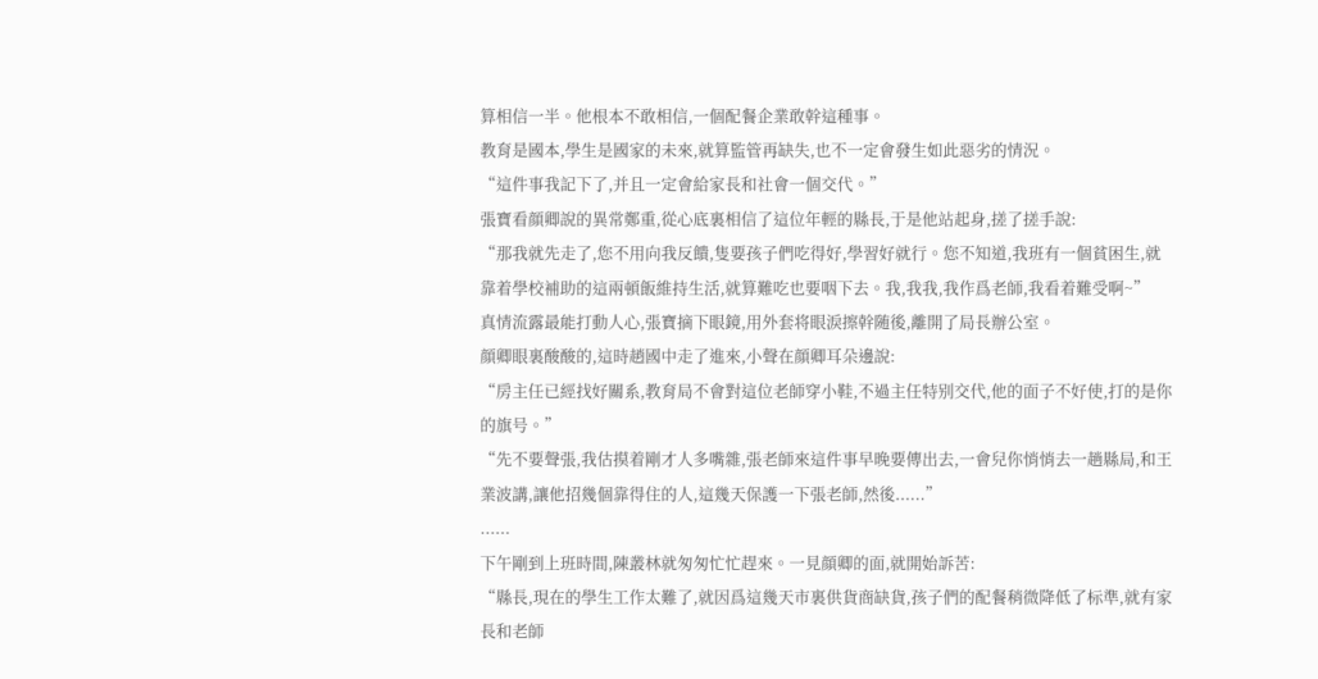算相信一半。他根本不敢相信,一個配餐企業敢幹這種事。
教育是國本,學生是國家的未來,就算監管再缺失,也不一定會發生如此惡劣的情況。
“這件事我記下了,并且一定會給家長和社會一個交代。”
張寶看顔卿說的異常鄭重,從心底裏相信了這位年輕的縣長,于是他站起身,搓了搓手說:
“那我就先走了,您不用向我反饋,隻要孩子們吃得好,學習好就行。您不知道,我班有一個貧困生,就靠着學校補助的這兩頓飯維持生活,就算難吃也要咽下去。我,我我,我作爲老師,我看着難受啊~”
真情流露最能打動人心,張寶摘下眼鏡,用外套将眼淚擦幹随後,離開了局長辦公室。
顔卿眼裏酸酸的,這時趙國中走了進來,小聲在顔卿耳朵邊說:
“房主任已經找好關系,教育局不會對這位老師穿小鞋,不過主任特别交代,他的面子不好使,打的是你的旗号。”
“先不要聲張,我估摸着剛才人多嘴雜,張老師來這件事早晚要傳出去,一會兒你悄悄去一趟縣局,和王業波講,讓他招幾個靠得住的人,這幾天保護一下張老師,然後......”
......
下午剛到上班時間,陳叢林就匆匆忙忙趕來。一見顔卿的面,就開始訴苦:
“縣長,現在的學生工作太難了,就因爲這幾天市裏供貨商缺貨,孩子們的配餐稍微降低了标準,就有家長和老師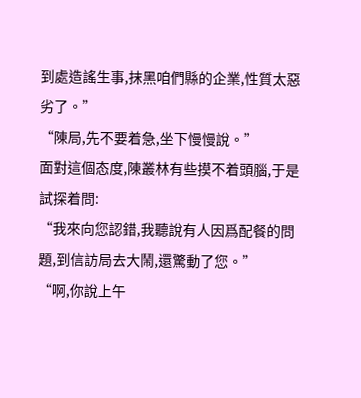到處造謠生事,抹黑咱們縣的企業,性質太惡劣了。”
“陳局,先不要着急,坐下慢慢說。”
面對這個态度,陳叢林有些摸不着頭腦,于是試探着問:
“我來向您認錯,我聽說有人因爲配餐的問題,到信訪局去大鬧,還驚動了您。”
“啊,你說上午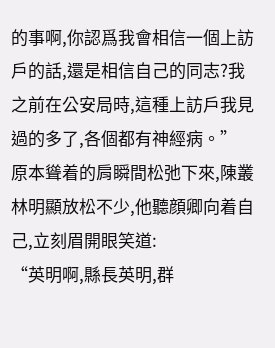的事啊,你認爲我會相信一個上訪戶的話,還是相信自己的同志?我之前在公安局時,這種上訪戶我見過的多了,各個都有神經病。”
原本聳着的肩瞬間松弛下來,陳叢林明顯放松不少,他聽顔卿向着自己,立刻眉開眼笑道:
“英明啊,縣長英明,群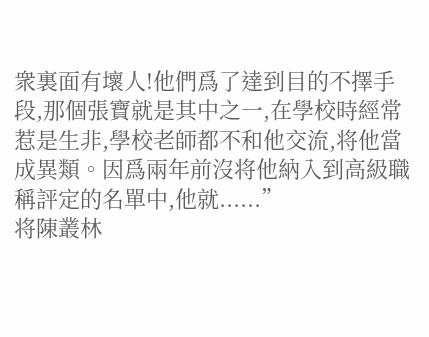衆裏面有壞人!他們爲了達到目的不擇手段,那個張寶就是其中之一,在學校時經常惹是生非,學校老師都不和他交流,将他當成異類。因爲兩年前沒将他納入到高級職稱評定的名單中,他就......”
将陳叢林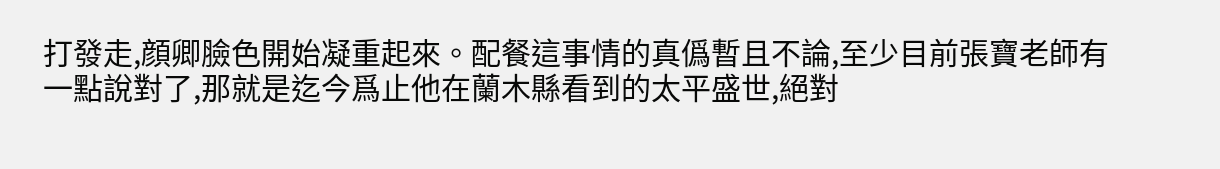打發走,顔卿臉色開始凝重起來。配餐這事情的真僞暫且不論,至少目前張寶老師有一點說對了,那就是迄今爲止他在蘭木縣看到的太平盛世,絕對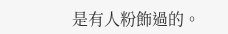是有人粉飾過的。